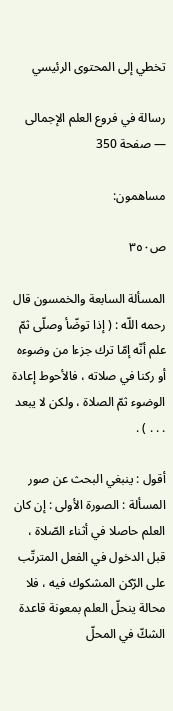تخطي إلى المحتوى الرئيسي

رسالة في فروع العلم الإجمالى — صفحة 350

مساهمون:

ص٣٥٠

المسألة السابعة والخمسون قال رحمه اللّه : ( إذا توضّأ وصلّى ثمّ علم أنّه إمّا ترك جزءا من وضوءه أو ركنا في صلاته ، فالأحوط إعادة الوضوء ثمّ الصلاة ، ولكن لا يبعد . . . ) .

أقول : ينبغي البحث عن صور المسألة : الصورة الأولى : إن كان العلم حاصلا في أثناء الصّلاة ، قبل الدخول في الفعل المترتّب على الرّكن المشكوك فيه ، فلا محالة ينحلّ العلم بمعونة قاعدة الشكّ في المحلّ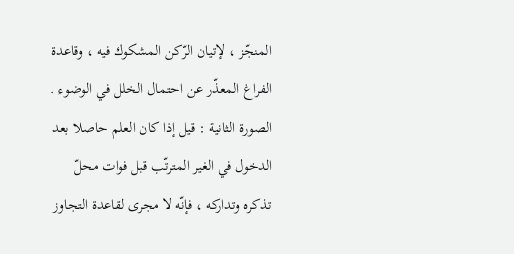المنجّز ، لإتيان الرّكن المشكوك فيه ، وقاعدة الفراغ المعذّر عن احتمال الخلل في الوضوء . الصورة الثانية : قيل إذا كان العلم حاصلا بعد الدخول في الغير المترتّب قبل فوات محلّ تذكره وتداركه ، فإنّه لا مجرى لقاعدة التجاوز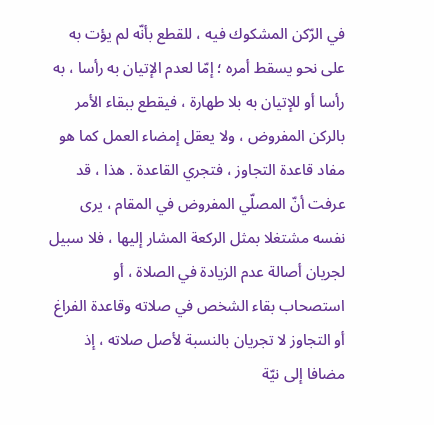في الرّكن المشكوك فيه ، للقطع بأنّه لم يؤت به على نحو يسقط أمره ؛ إمّا لعدم الإتيان به رأسا ، به رأسا أو للإتيان به بلا طهارة ، فيقطع ببقاء الأمر بالركن المفروض ، ولا يعقل إمضاء العمل كما هو مفاد قاعدة التجاوز ، فتجري القاعدة . هذا ، قد عرفت أنّ المصلّي المفروض في المقام ، يرى نفسه مشتغلا بمثل الركعة المشار إليها ، فلا سبيل لجريان أصالة عدم الزيادة في الصلاة ، أو استصحاب بقاء الشخص في صلاته وقاعدة الفراغ أو التجاوز لا تجريان بالنسبة لأصل صلاته ، إذ مضافا إلى نيّة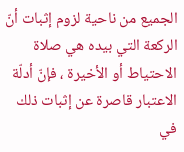الجميع من ناحية لزوم إثبات أنّ الركعة التي بيده هي صلاة الاحتياط أو الأخيرة ، فإنّ أدلّة الاعتبار قاصرة عن إثبات ذلك في